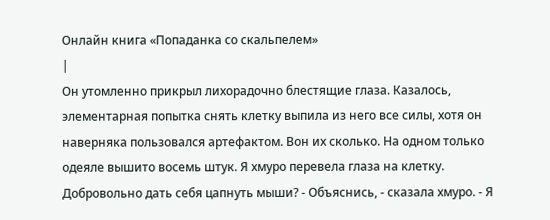Онлайн книга «Попаданка со скальпелем»
|
Он утомленно прикрыл лихорадочно блестящие глаза. Казалось, элементарная попытка снять клетку выпила из него все силы, хотя он наверняка пользовался артефактом. Вон их сколько. На одном только одеяле вышито восемь штук. Я хмуро перевела глаза на клетку. Добровольно дать себя цапнуть мыши? - Объяснись, - сказала хмуро. - Я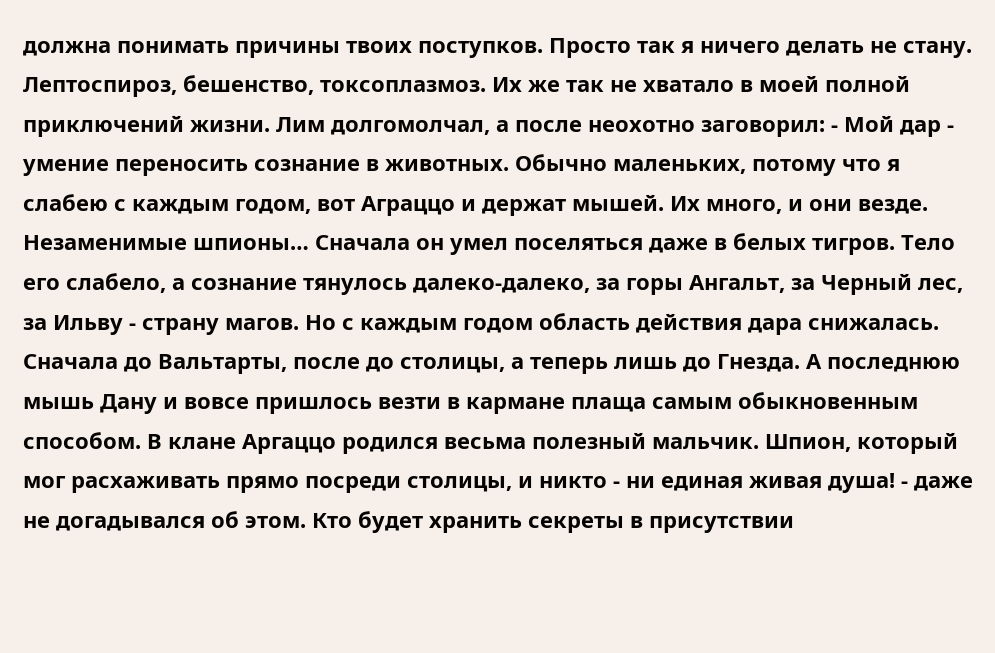должна понимать причины твоих поступков. Просто так я ничего делать не стану. Лептоспироз, бешенство, токсоплазмоз. Их же так не хватало в моей полной приключений жизни. Лим долгомолчал, а после неохотно заговорил: - Мой дар - умение переносить сознание в животных. Обычно маленьких, потому что я слабею с каждым годом, вот Аграццо и держат мышей. Их много, и они везде. Незаменимые шпионы… Сначала он умел поселяться даже в белых тигров. Тело его слабело, а сознание тянулось далеко-далеко, за горы Ангальт, за Черный лес, за Ильву - страну магов. Но с каждым годом область действия дара снижалась. Сначала до Вальтарты, после до столицы, а теперь лишь до Гнезда. А последнюю мышь Дану и вовсе пришлось везти в кармане плаща самым обыкновенным способом. В клане Аргаццо родился весьма полезный мальчик. Шпион, который мог расхаживать прямо посреди столицы, и никто - ни единая живая душа! - даже не догадывался об этом. Кто будет хранить секреты в присутствии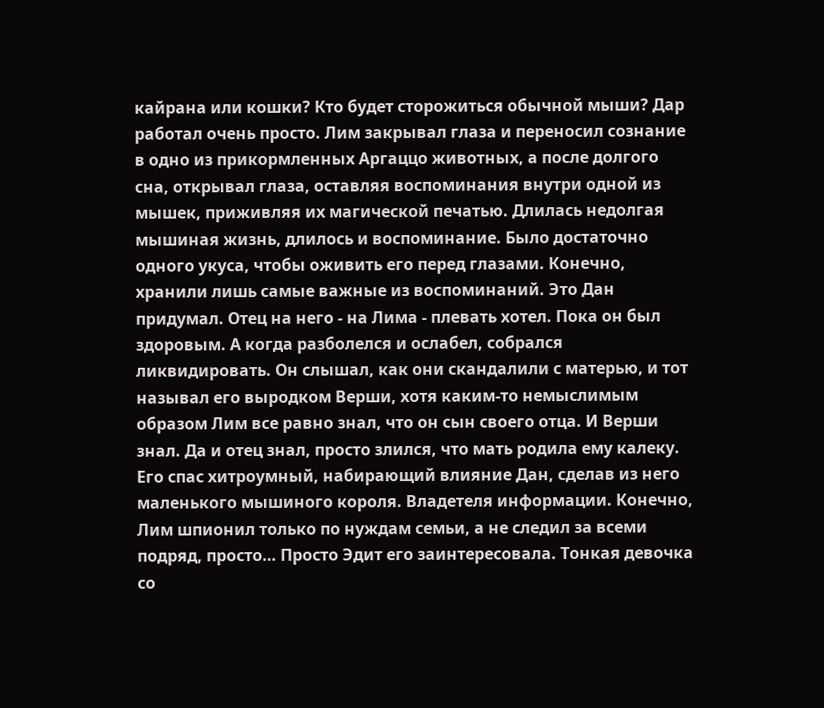кайрана или кошки? Кто будет сторожиться обычной мыши? Дар работал очень просто. Лим закрывал глаза и переносил сознание в одно из прикормленных Аргаццо животных, а после долгого сна, открывал глаза, оставляя воспоминания внутри одной из мышек, приживляя их магической печатью. Длилась недолгая мышиная жизнь, длилось и воспоминание. Было достаточно одного укуса, чтобы оживить его перед глазами. Конечно, хранили лишь самые важные из воспоминаний. Это Дан придумал. Отец на него - на Лима - плевать хотел. Пока он был здоровым. А когда разболелся и ослабел, собрался ликвидировать. Он слышал, как они скандалили с матерью, и тот называл его выродком Верши, хотя каким-то немыслимым образом Лим все равно знал, что он сын своего отца. И Верши знал. Да и отец знал, просто злился, что мать родила ему калеку. Его спас хитроумный, набирающий влияние Дан, сделав из него маленького мышиного короля. Владетеля информации. Конечно, Лим шпионил только по нуждам семьи, а не следил за всеми подряд, просто… Просто Эдит его заинтересовала. Тонкая девочка со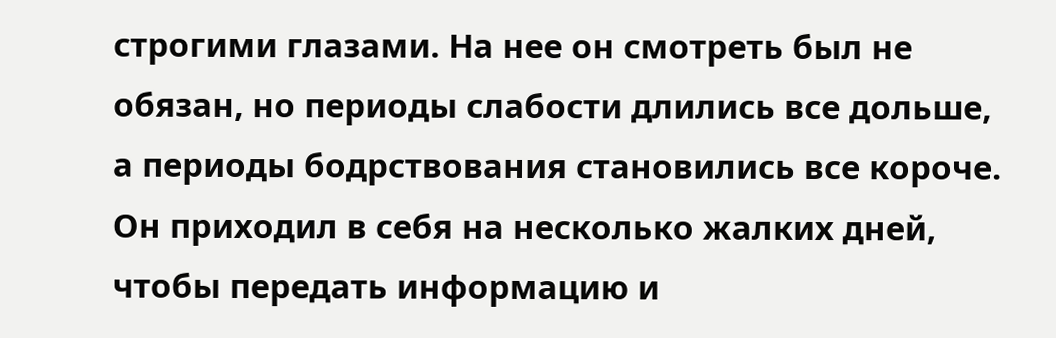строгими глазами. На нее он смотреть был не обязан, но периоды слабости длились все дольше, а периоды бодрствования становились все короче. Он приходил в себя на несколько жалких дней, чтобы передать информацию и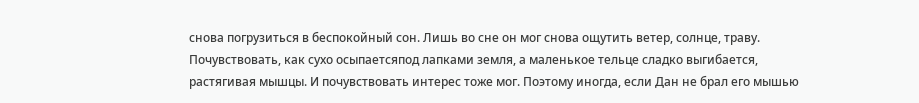снова погрузиться в беспокойный сон. Лишь во сне он мог снова ощутить ветер, солнце, траву. Почувствовать, как сухо осыпаетсяпод лапками земля, а маленькое тельце сладко выгибается, растягивая мышцы. И почувствовать интерес тоже мог. Поэтому иногда, если Дан не брал его мышью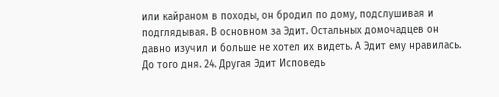или кайраном в походы, он бродил по дому, подслушивая и подглядывая. В основном за Эдит. Остальных домочадцев он давно изучил и больше не хотел их видеть. А Эдит ему нравилась. До того дня. 24. Другая Эдит Исповедь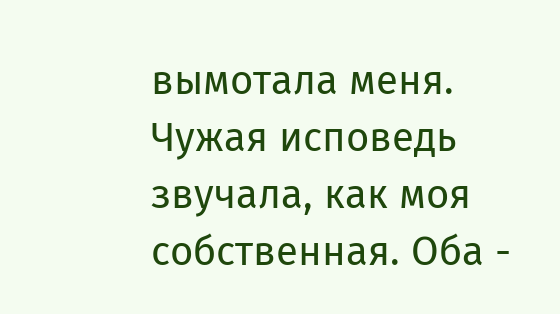вымотала меня. Чужая исповедь звучала, как моя собственная. Оба -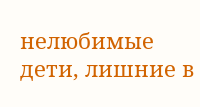нелюбимые дети, лишние в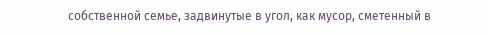собственной семье, задвинутые в угол, как мусор, сметенный в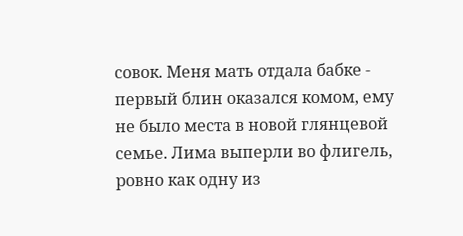совок. Меня мать отдала бабке - первый блин оказался комом, ему не было места в новой глянцевой семье. Лима выперли во флигель, ровно как одну из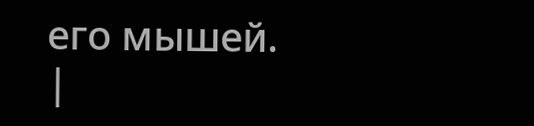его мышей. |